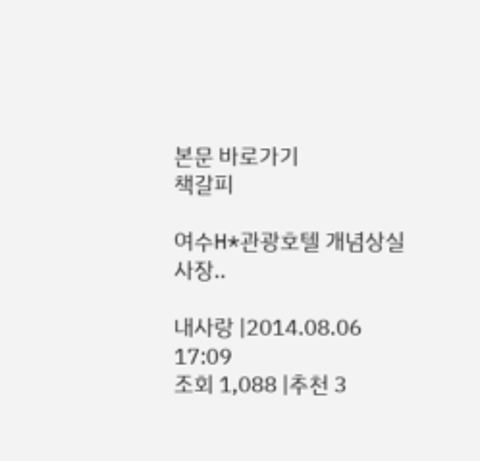본문 바로가기
책갈피

여수H*관광호텔 개념상실 사장..

내사랑 |2014.08.06 17:09
조회 1,088 |추천 3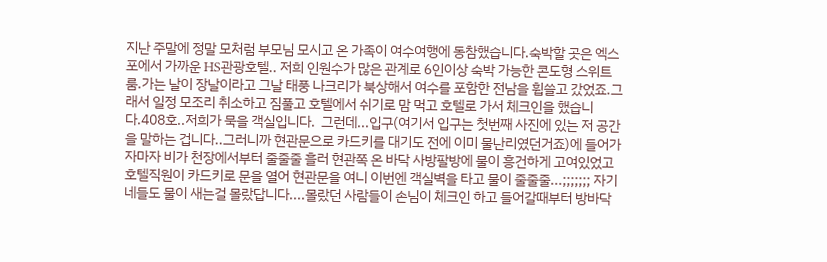지난 주말에 정말 모처럼 부모님 모시고 온 가족이 여수여행에 동참했습니다.숙박할 곳은 엑스포에서 가까운 HS관광호텔.. 저희 인원수가 많은 관계로 6인이상 숙박 가능한 콘도형 스위트룸.가는 날이 장날이라고 그날 태풍 나크리가 북상해서 여수를 포함한 전남을 휩쓸고 갔었죠.그래서 일정 모조리 취소하고 짐풀고 호텔에서 쉬기로 맘 먹고 호텔로 가서 체크인을 했습니다.408호..저희가 묵을 객실입니다.  그런데...입구(여기서 입구는 첫번째 사진에 있는 저 공간을 말하는 겁니다..그러니까 현관문으로 카드키를 대기도 전에 이미 물난리였던거죠)에 들어가자마자 비가 천장에서부터 줄줄줄 흘러 현관쪽 온 바닥 사방팔방에 물이 흥건하게 고여있었고 호텔직원이 카드키로 문을 열어 현관문을 여니 이번엔 객실벽을 타고 물이 줄줄줄...;;;;;;; 자기네들도 물이 새는걸 몰랐답니다....몰랐던 사람들이 손님이 체크인 하고 들어갈때부터 방바닥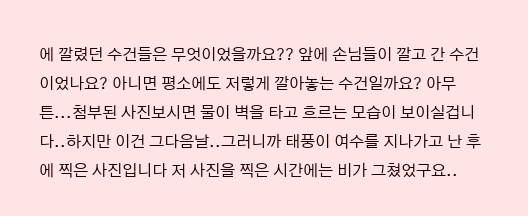에 깔렸던 수건들은 무엇이었을까요?? 앞에 손님들이 깔고 간 수건이었나요? 아니면 평소에도 저렇게 깔아놓는 수건일까요? 아무튼...첨부된 사진보시면 물이 벽을 타고 흐르는 모습이 보이실겁니다..하지만 이건 그다음날..그러니까 태풍이 여수를 지나가고 난 후에 찍은 사진입니다 저 사진을 찍은 시간에는 비가 그쳤었구요..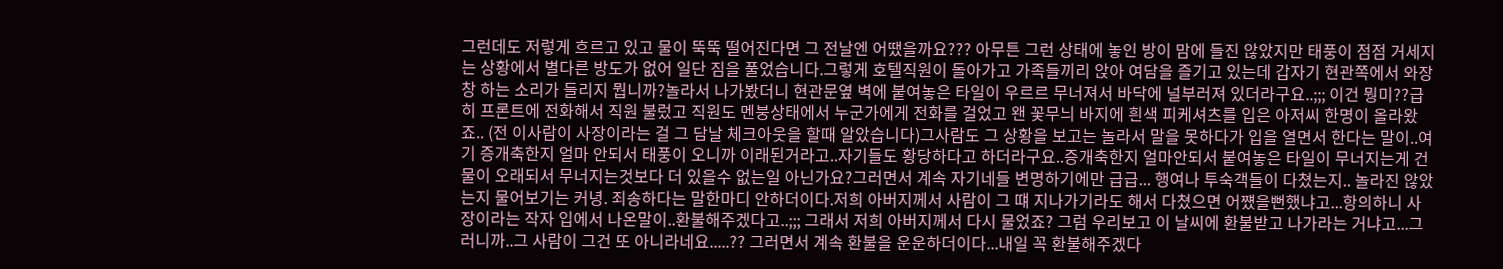그런데도 저렇게 흐르고 있고 물이 뚝뚝 떨어진다면 그 전날엔 어땠을까요??? 아무튼 그런 상태에 놓인 방이 맘에 들진 않았지만 태풍이 점점 거세지는 상황에서 별다른 방도가 없어 일단 짐을 풀었습니다.그렇게 호텔직원이 돌아가고 가족들끼리 앉아 여담을 즐기고 있는데 갑자기 현관쪽에서 와장창 하는 소리가 들리지 뭡니까?놀라서 나가봤더니 현관문옆 벽에 붙여놓은 타일이 우르르 무너져서 바닥에 널부러져 있더라구요..;;; 이건 뭥미??급히 프론트에 전화해서 직원 불렀고 직원도 멘붕상태에서 누군가에게 전화를 걸었고 왠 꽃무늬 바지에 흰색 피케셔츠를 입은 아저씨 한명이 올라왔죠.. (전 이사람이 사장이라는 걸 그 담날 체크아웃을 할때 알았습니다)그사람도 그 상황을 보고는 놀라서 말을 못하다가 입을 열면서 한다는 말이..여기 증개축한지 얼마 안되서 태풍이 오니까 이래된거라고..자기들도 황당하다고 하더라구요..증개축한지 얼마안되서 붙여놓은 타일이 무너지는게 건물이 오래되서 무너지는것보다 더 있을수 없는일 아닌가요?그러면서 계속 자기네들 변명하기에만 급급... 행여나 투숙객들이 다쳤는지.. 놀라진 않았는지 물어보기는 커녕. 죄송하다는 말한마디 안하더이다.저희 아버지께서 사람이 그 떄 지나가기라도 해서 다쳤으면 어쩄을뻔했냐고...항의하니 사장이라는 작자 입에서 나온말이..환불해주겠다고..;;; 그래서 저희 아버지께서 다시 물었죠? 그럼 우리보고 이 날씨에 환불받고 나가라는 거냐고...그러니까..그 사람이 그건 또 아니라네요.....?? 그러면서 계속 환불을 운운하더이다...내일 꼭 환불해주겠다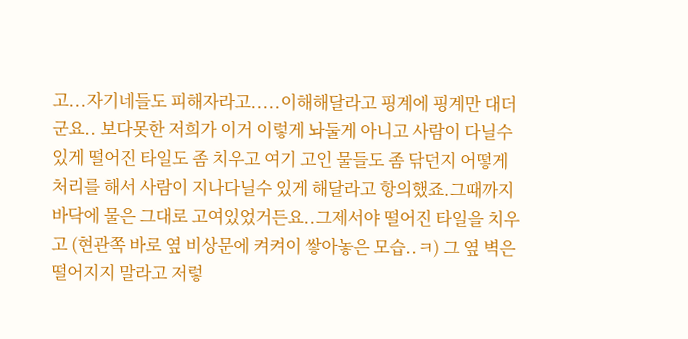고...자기네들도 피해자라고.....이해해달라고 핑계에 핑계만 대더군요.. 보다못한 저희가 이거 이렇게 놔둘게 아니고 사람이 다닐수 있게 떨어진 타일도 좀 치우고 여기 고인 물들도 좀 닦던지 어떻게 처리를 해서 사람이 지나다닐수 있게 해달라고 항의했죠.그때까지 바닥에 물은 그대로 고여있었거든요..그제서야 떨어진 타일을 치우고 (현관쪽 바로 옆 비상문에 켜켜이 쌓아놓은 모습..ㅋ) 그 옆 벽은 떨어지지 말라고 저렇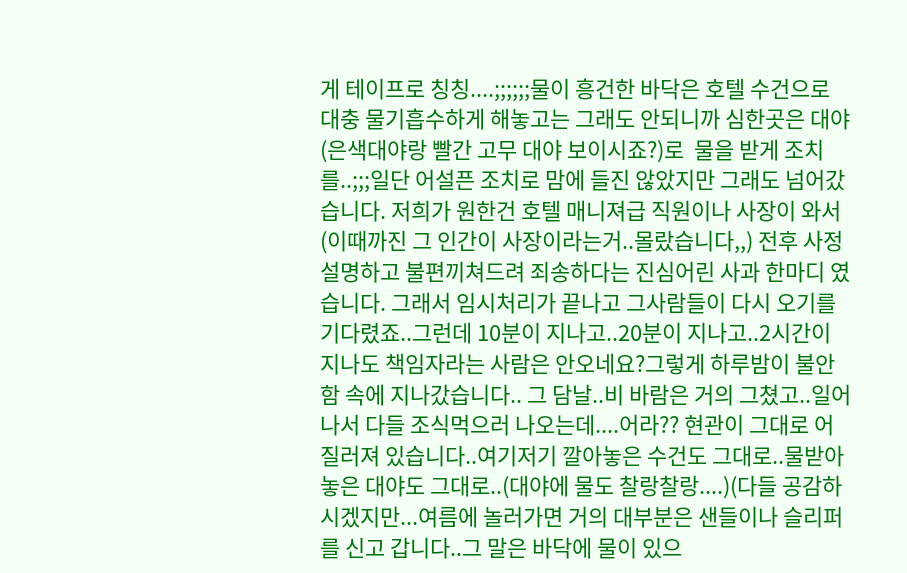게 테이프로 칭칭....;;;;;;물이 흥건한 바닥은 호텔 수건으로 대충 물기흡수하게 해놓고는 그래도 안되니까 심한곳은 대야(은색대야랑 빨간 고무 대야 보이시죠?)로  물을 받게 조치를..;;;일단 어설픈 조치로 맘에 들진 않았지만 그래도 넘어갔습니다. 저희가 원한건 호텔 매니져급 직원이나 사장이 와서(이때까진 그 인간이 사장이라는거..몰랐습니다,,) 전후 사정 설명하고 불편끼쳐드려 죄송하다는 진심어린 사과 한마디 였습니다. 그래서 임시처리가 끝나고 그사람들이 다시 오기를  기다렸죠..그런데 10분이 지나고..20분이 지나고..2시간이 지나도 책임자라는 사람은 안오네요?그렇게 하루밤이 불안함 속에 지나갔습니다.. 그 담날..비 바람은 거의 그쳤고..일어나서 다들 조식먹으러 나오는데....어라?? 현관이 그대로 어질러져 있습니다..여기저기 깔아놓은 수건도 그대로..물받아놓은 대야도 그대로..(대야에 물도 찰랑찰랑....)(다들 공감하시겠지만...여름에 놀러가면 거의 대부분은 샌들이나 슬리퍼를 신고 갑니다..그 말은 바닥에 물이 있으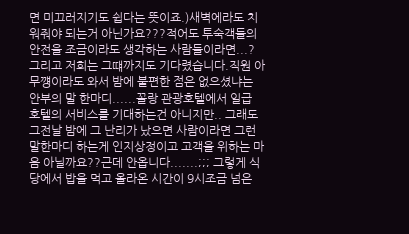면 미끄러지기도 쉽다는 뜻이죠.)새벽에라도 치워줘야 되는거 아닌가요???적어도 투숙객들의 안전을 조금이라도 생각하는 사람들이라면...?그리고 저희는 그떄까지도 기다렸습니다.직원 아무꺵이라도 와서 밤에 불편한 점은 없으셨냐는 안부의 말 한마디......꼴랑 관광호텔에서 일급 호텔의 서비스를 기대하는건 아니지만.. 그래도 그전날 밤에 그 난리가 났으면 사람이라면 그런 말한마디 하는게 인지상정이고 고객을 위하는 마음 아닐까요??근데 안옵니다.......;;; 그렇게 식당에서 밥을 먹고 올라온 시간이 9시조금 넘은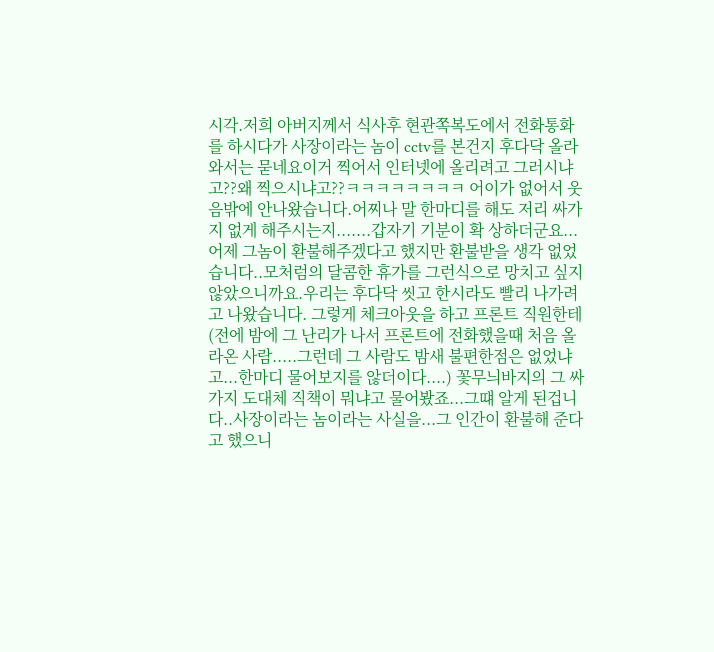시각.저희 아버지께서 식사후 현관쪽복도에서 전화통화를 하시다가 사장이라는 놈이 cctv를 본건지 후다닥 올라와서는 묻네요이거 찍어서 인터넷에 올리려고 그러시냐고??왜 찍으시냐고??ㅋㅋㅋㅋㅋㅋㅋㅋ 어이가 없어서 웃음밖에 안나왔습니다.어찌나 말 한마디를 해도 저리 싸가지 없게 해주시는지.......갑자기 기분이 확 상하더군요...어제 그놈이 환불해주겠다고 했지만 환불받을 생각 없었습니다..모처럼의 달콤한 휴가를 그런식으로 망치고 싶지 않았으니까요.우리는 후다닥 씻고 한시라도 빨리 나가려고 나왔습니다. 그렇게 체크아웃을 하고 프론트 직원한테(전에 밤에 그 난리가 나서 프론트에 전화했을때 처음 올라온 사람.....그런데 그 사람도 밤새 불편한점은 없었냐고...한마디 물어보지를 않더이다....) 꽃무늬바지의 그 싸가지 도대체 직책이 뭐냐고 물어봤죠...그떄 알게 된겁니다..사장이라는 놈이라는 사실을...그 인간이 환불해 준다고 했으니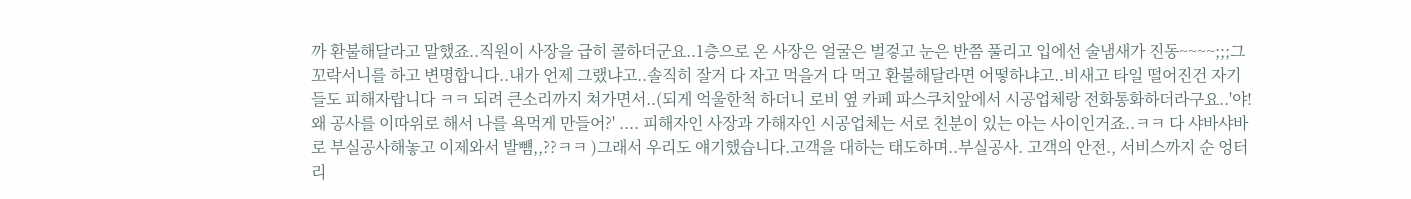까 환불해달라고 말했죠..직원이 사장을 급히 콜하더군요..1층으로 온 사장은 얼굴은 벌겋고 눈은 반쯤 풀리고 입에선 술냄새가 진동~~~~;;;그 꼬락서니를 하고 변명합니다..내가 언제 그랬냐고..솔직히 잘거 다 자고 먹을거 다 먹고 환불해달라면 어떻하냐고..비새고 타일 떨어진건 자기들도 피해자랍니다 ㅋㅋ 되려 큰소리까지 쳐가면서..(되게 억울한척 하더니 로비 옆 카페 파스쿠치앞에서 시공업체랑 전화통화하더라구요..'야! 왜 공사를 이따위로 해서 나를 욕먹게 만들어?' .... 피해자인 사장과 가해자인 시공업체는 서로 친분이 있는 아는 사이인거죠..ㅋㅋ 다 샤바샤바로 부실공사해놓고 이제와서 발뻄,,??ㅋㅋ )그래서 우리도 얘기했습니다.고객을 대하는 태도하며..부실공사. 고객의 안전., 서비스까지 순 엉터리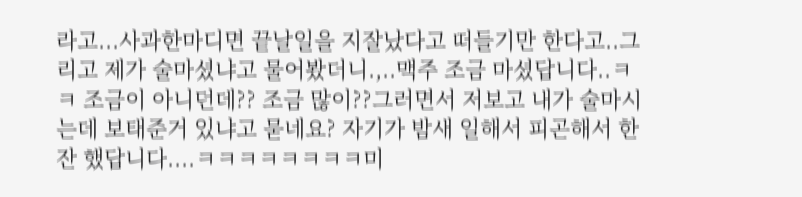라고...사과한마디면 끝날일을 지잘났다고 떠들기만 한다고..그리고 제가 술마셨냐고 물어봤더니.,..맥주 조금 마셨답니다..ㅋㅋ 조금이 아니던데?? 조금 많이??그러면서 저보고 내가 술마시는데 보태준거 있냐고 묻네요? 자기가 밤새 일해서 피곤해서 한잔 했답니다....ㅋㅋㅋㅋㅋㅋㅋㅋ미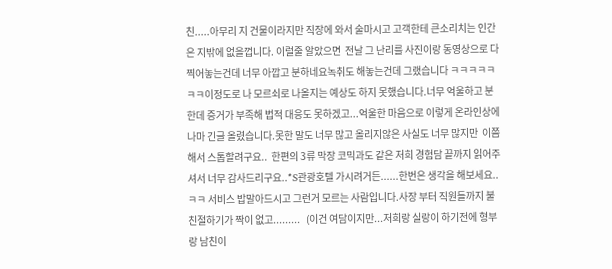친.....아무리 지 건물이라지만 직장에 와서 술마시고 고객한테 큰소리치는 인간은 지밖에 없을껍니다. 이럴줄 알았으면  전날 그 난리를 사진이랑 동영상으로 다 찍어놓는건데 너무 아깝고 분하네요녹취도 해놓는건데 그랬습니다 ㅋㅋㅋㅋㅋㅋㅋ이정도로 나 모르쇠로 나올지는 예상도 하지 못했습니다.너무 억울하고 분한데 증거가 부족해 법적 대응도 못하겠고...억울한 마음으로 이렇게 온라인상에나마 긴글 올렸습니다.못한 말도 너무 많고 올리지않은 사실도 너무 많지만  이쯤해서 스톱할려구요..  한편의 3류 막장 코믹과도 같은 저희 경험담 끝까지 읽어주셔서 너무 감사드리구요..*S관광호텔 가시려거든......한번은 생각을 해보세요..ㅋㅋ 서비스 밥말아드시고 그런거 모르는 사람입니다.사장 부터 직원들까지 불친절하기가 짝이 없고.........   (이건 여담이지만...저희랑 실랑이 하기전에 형부랑 남친이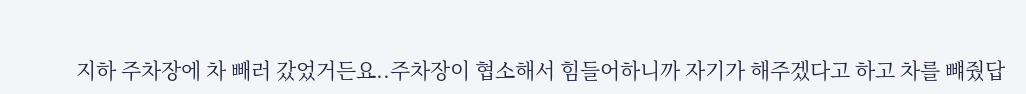지하 주차장에 차 빼러 갔었거든요..주차장이 협소해서 힘들어하니까 자기가 해주겠다고 하고 차를 뺴줬답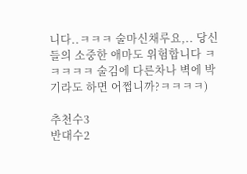니다..ㅋㅋㅋ 술마신채루요,.. 당신들의 소중한 애마도 위험합니다 ㅋㅋㅋㅋㅋ 술김에 다른차나 벽에 박기라도 하면 어쩝니까?ㅋㅋㅋㅋ)

추천수3
반대수2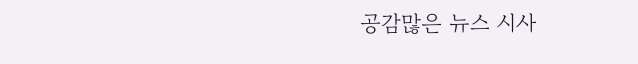공감많은 뉴스 시사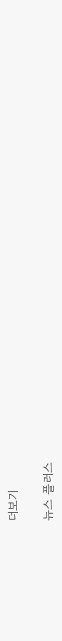더보기

뉴스 플러스